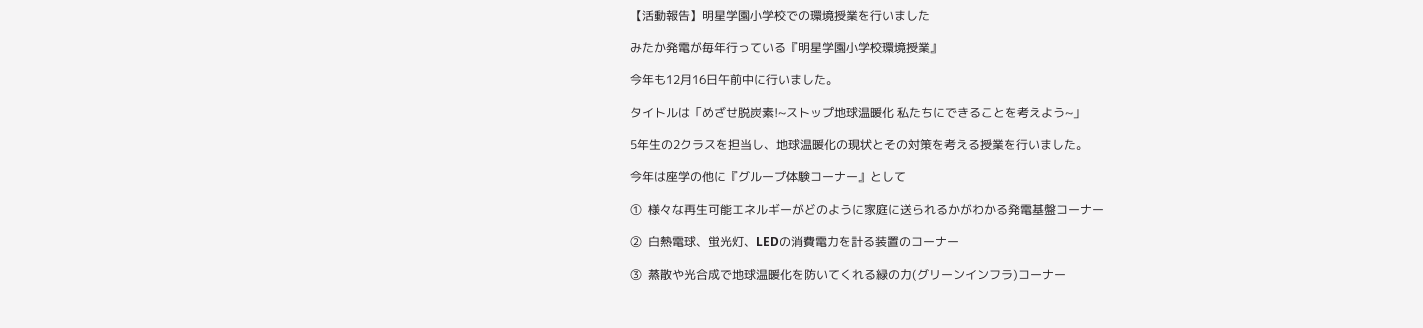【活動報告】明星学園小学校での環境授業を行いました

みたか発電が毎年行っている『明星学園小学校環境授業』

今年も12月16日午前中に行いました。

タイトルは「めざせ脱炭素!~ストップ地球温暖化 私たちにできることを考えよう~」

5年生の2クラスを担当し、地球温暖化の現状とその対策を考える授業を行いました。

今年は座学の他に『グループ体験コーナー』として

①  様々な再生可能エネルギーがどのように家庭に送られるかがわかる発電基盤コーナー

②  白熱電球、蛍光灯、LEDの消費電力を計る装置のコーナー

③  蒸散や光合成で地球温暖化を防いてくれる緑の力(グリーンインフラ)コーナー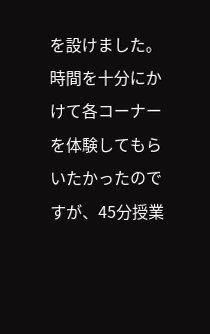を設けました。時間を十分にかけて各コーナーを体験してもらいたかったのですが、45分授業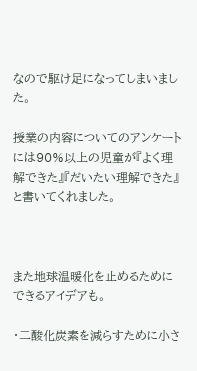なので駆け足になってしまいました。

授業の内容についてのアンケートには90%以上の児童が『よく理解できた』『だいたい理解できた』と書いてくれました。



また地球温暖化を止めるためにできるアイデアも。

・二酸化炭素を減らすために小さ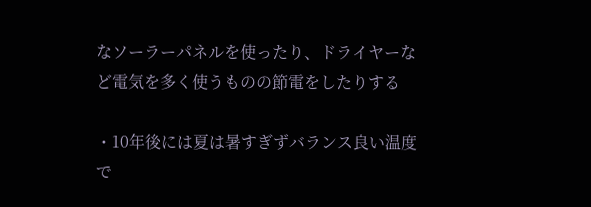なソーラーパネルを使ったり、ドライヤーなど電気を多く使うものの節電をしたりする

・10年後には夏は暑すぎずバランス良い温度で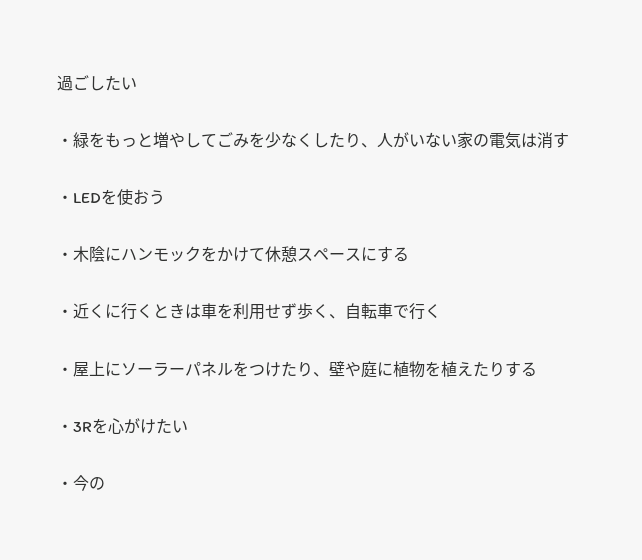過ごしたい

・緑をもっと増やしてごみを少なくしたり、人がいない家の電気は消す

・LEDを使おう

・木陰にハンモックをかけて休憩スペースにする

・近くに行くときは車を利用せず歩く、自転車で行く

・屋上にソーラーパネルをつけたり、壁や庭に植物を植えたりする

・3Rを心がけたい

・今の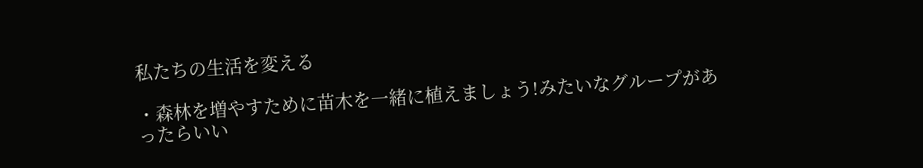私たちの生活を変える

・森林を増やすために苗木を一緒に植えましょう!みたいなグループがあったらいい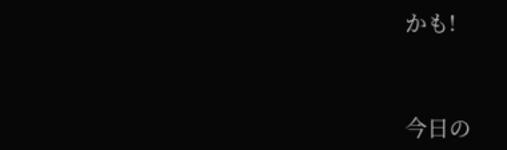かも!



今日の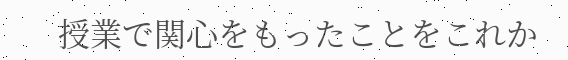授業で関心をもったことをこれか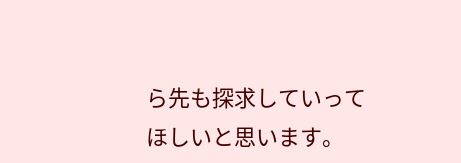ら先も探求していってほしいと思います。